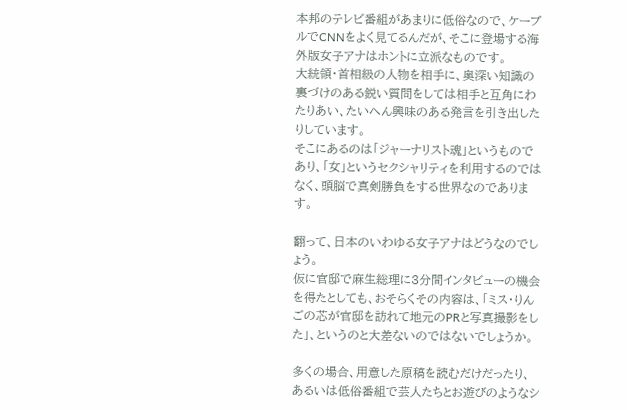本邦のテレビ番組があまりに低俗なので、ケーブルでCNNをよく見てるんだが、そこに登場する海外版女子アナはホントに立派なものです。
大統領・首相級の人物を相手に、奥深い知識の裏づけのある鋭い質問をしては相手と互角にわたりあい、たいへん興味のある発言を引き出したりしています。
そこにあるのは「ジャーナリスト魂」というものであり、「女」というセクシャリティを利用するのではなく、頭脳で真剣勝負をする世界なのであります。

翻って、日本のいわゆる女子アナはどうなのでしょう。
仮に官邸で麻生総理に3分間インタビューの機会を得たとしても、おそらくその内容は、「ミス・りんごの芯が官邸を訪れて地元のPRと写真撮影をした」、というのと大差ないのではないでしょうか。

多くの場合、用意した原稿を読むだけだったり、あるいは低俗番組で芸人たちとお遊びのようなシ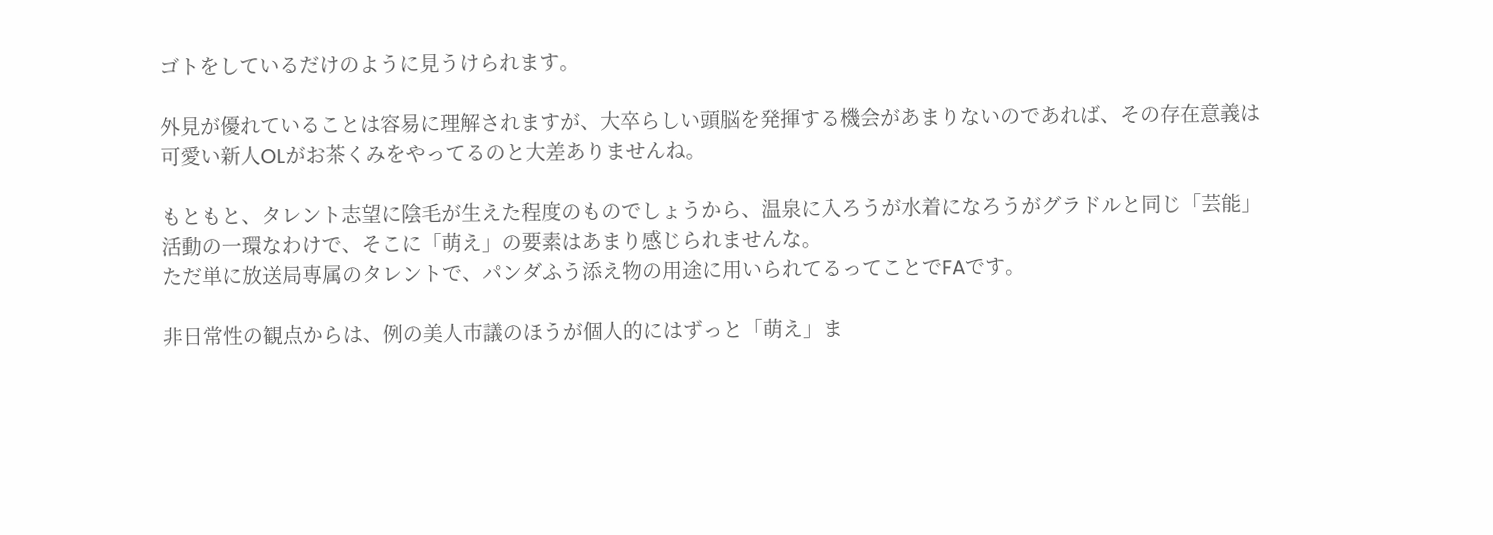ゴトをしているだけのように見うけられます。

外見が優れていることは容易に理解されますが、大卒らしい頭脳を発揮する機会があまりないのであれば、その存在意義は可愛い新人OLがお茶くみをやってるのと大差ありませんね。

もともと、タレント志望に陰毛が生えた程度のものでしょうから、温泉に入ろうが水着になろうがグラドルと同じ「芸能」活動の一環なわけで、そこに「萌え」の要素はあまり感じられませんな。
ただ単に放送局専属のタレントで、パンダふう添え物の用途に用いられてるってことでFAです。

非日常性の観点からは、例の美人市議のほうが個人的にはずっと「萌え」ま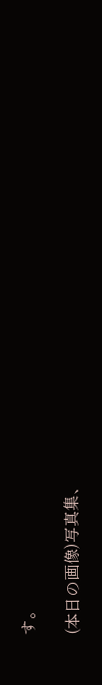す。

(本日の画像)写真集、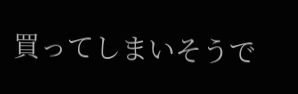買ってしまいそうで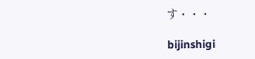す・・・

bijinshigi